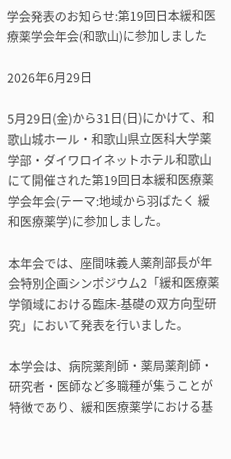学会発表のお知らせ:第19回日本緩和医療薬学会年会(和歌山)に参加しました

2026年6月29日

5月29日(金)から31日(日)にかけて、和歌山城ホール・和歌山県立医科大学薬学部・ダイワロイネットホテル和歌山にて開催された第19回日本緩和医療薬学会年会(テーマ:地域から羽ばたく 緩和医療薬学)に参加しました。

本年会では、座間味義人薬剤部長が年会特別企画シンポジウム2「緩和医療薬学領域における臨床-基礎の双方向型研究」において発表を行いました。

本学会は、病院薬剤師・薬局薬剤師・研究者・医師など多職種が集うことが特徴であり、緩和医療薬学における基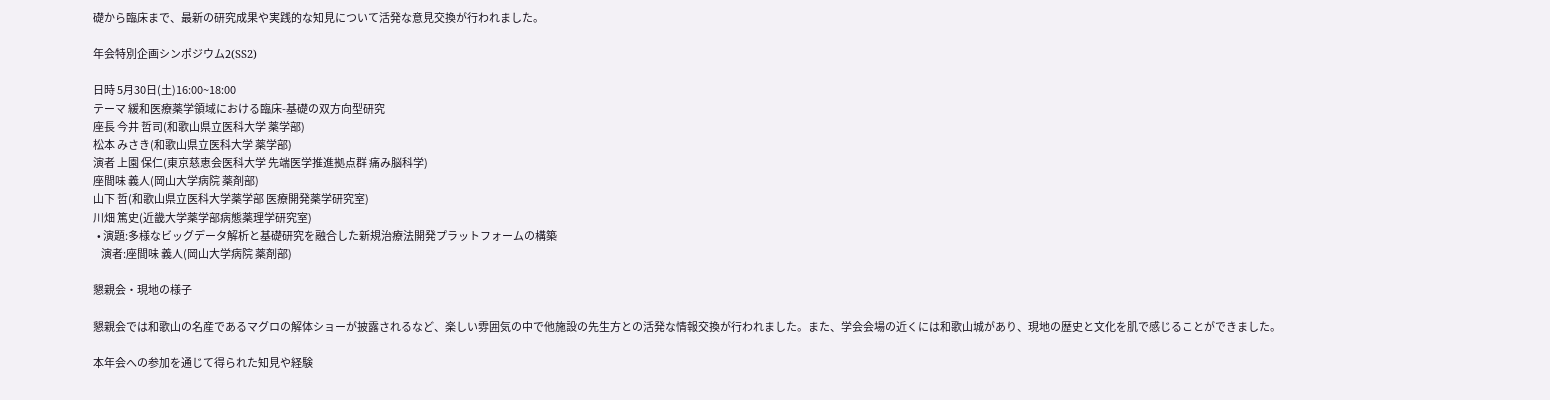礎から臨床まで、最新の研究成果や実践的な知見について活発な意見交換が行われました。

年会特別企画シンポジウム2(SS2)

日時 5月30日(土)16:00~18:00
テーマ 緩和医療薬学領域における臨床-基礎の双方向型研究
座長 今井 哲司(和歌山県立医科大学 薬学部)
松本 みさき(和歌山県立医科大学 薬学部)
演者 上園 保仁(東京慈恵会医科大学 先端医学推進拠点群 痛み脳科学)
座間味 義人(岡山大学病院 薬剤部)
山下 哲(和歌山県立医科大学薬学部 医療開発薬学研究室)
川畑 篤史(近畿大学薬学部病態薬理学研究室)
  • 演題:多様なビッグデータ解析と基礎研究を融合した新規治療法開発プラットフォームの構築
    演者:座間味 義人(岡山大学病院 薬剤部)

懇親会・現地の様子

懇親会では和歌山の名産であるマグロの解体ショーが披露されるなど、楽しい雰囲気の中で他施設の先生方との活発な情報交換が行われました。また、学会会場の近くには和歌山城があり、現地の歴史と文化を肌で感じることができました。

本年会への参加を通じて得られた知見や経験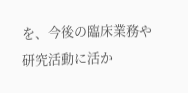を、今後の臨床業務や研究活動に活か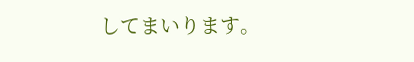してまいります。